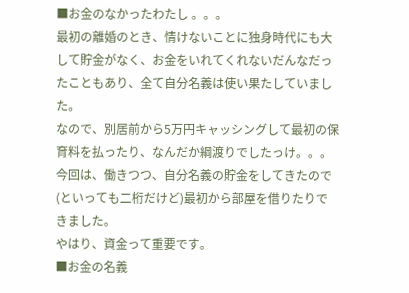■お金のなかったわたし 。。。
最初の離婚のとき、情けないことに独身時代にも大して貯金がなく、お金をいれてくれないだんなだったこともあり、全て自分名義は使い果たしていました。
なので、別居前から5万円キャッシングして最初の保育料を払ったり、なんだか綱渡りでしたっけ。。。
今回は、働きつつ、自分名義の貯金をしてきたので(といっても二桁だけど)最初から部屋を借りたりできました。
やはり、資金って重要です。
■お金の名義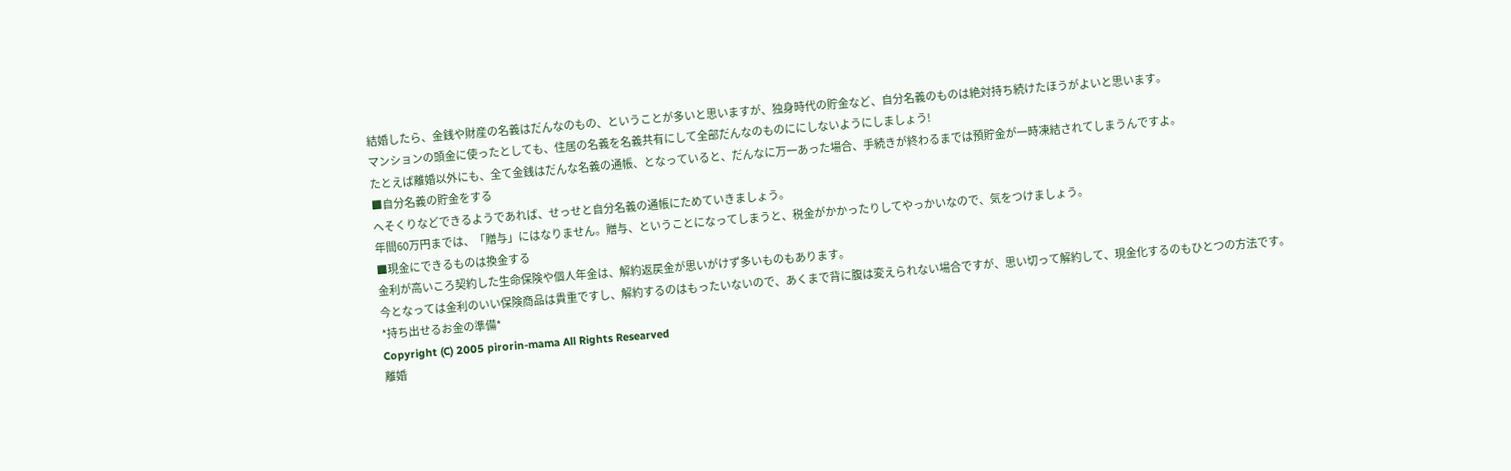結婚したら、金銭や財産の名義はだんなのもの、ということが多いと思いますが、独身時代の貯金など、自分名義のものは絶対持ち続けたほうがよいと思います。
マンションの頭金に使ったとしても、住居の名義を名義共有にして全部だんなのものににしないようにしましょう!
たとえば離婚以外にも、全て金銭はだんな名義の通帳、となっていると、だんなに万一あった場合、手続きが終わるまでは預貯金が一時凍結されてしまうんですよ。
■自分名義の貯金をする
へそくりなどできるようであれば、せっせと自分名義の通帳にためていきましょう。
年間60万円までは、「贈与」にはなりません。贈与、ということになってしまうと、税金がかかったりしてやっかいなので、気をつけましょう。
■現金にできるものは換金する
金利が高いころ契約した生命保険や個人年金は、解約返戻金が思いがけず多いものもあります。
今となっては金利のいい保険商品は貴重ですし、解約するのはもったいないので、あくまで背に腹は変えられない場合ですが、思い切って解約して、現金化するのもひとつの方法です。
*持ち出せるお金の準備*
Copyright (C) 2005 pirorin-mama All Rights Researved
離婚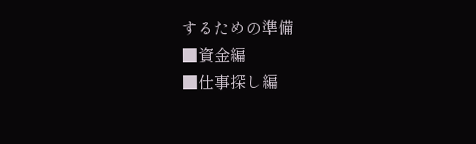するための準備
■資金編
■仕事探し編